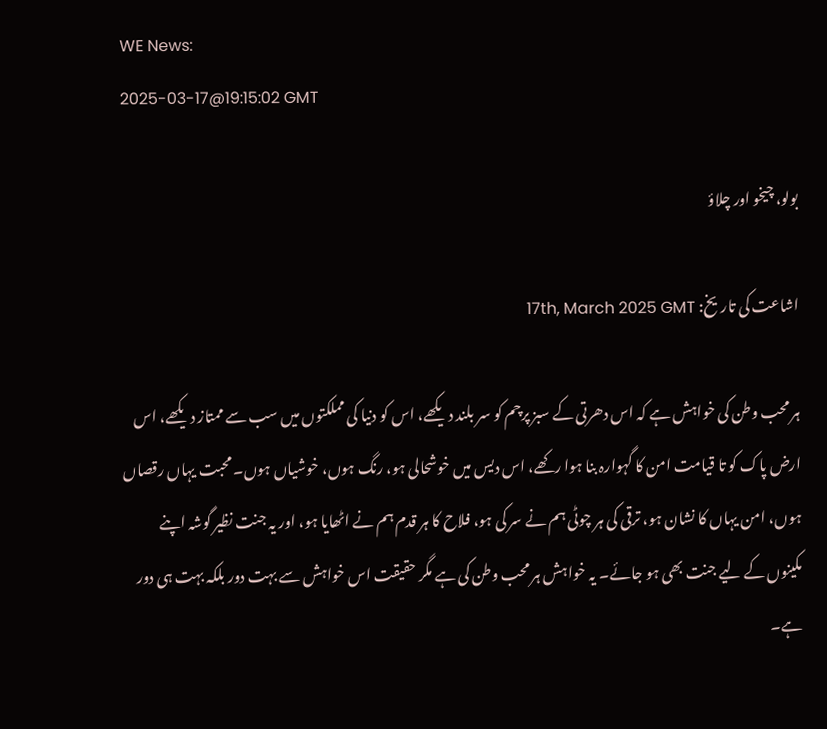WE News:
2025-03-17@19:15:02 GMT

بولو، چیخو اور چلاؤ

اشاعت کی تاریخ: 17th, March 2025 GMT

ہر محب وطن کی خواہش ہے کہ اس دھرتی کے سبز پرچم کو سر بلند دیکھے، اس کو دنیا کی مملکتوں میں سب سے ممتاز دیکھے، اس ارض پاک کو تا قیامت امن کا گہوارہ بنا ہوا رکھے، اس دیس میں خوشحالی ہو، رنگ ہوں، خوشیاں ہوں۔ محبت یہاں رقصاں ہوں، امن یہاں کا نشان ہو، ترقی کی ہر چوٹی ہم نے سر کی ہو، فلاح کا ہر قدم ہم نے اٹھایا ہو، اور یہ جنت نظیر گوشہ اپنے مکینوں کے لیے جنت بھی ہو جائے۔ یہ خواہش ہر محب وطن کی ہے مگر حقیقت اس خواہش سے بہت دور بلکہ بہت ہی دور ہے۔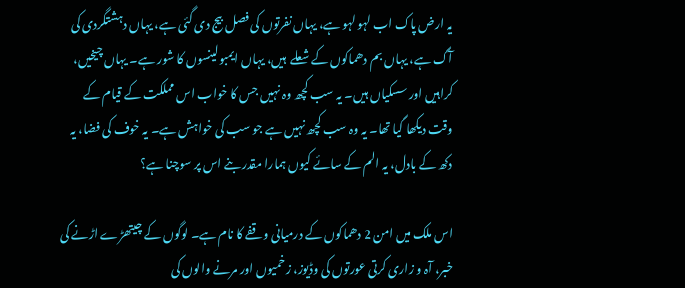یہ ارض پاک اب لہو لہو ہے، یہاں نفرتوں کی فصل بیج دی گئی ہے، یہاں دہشتگردی کی آگ ہے، یہاں بم دھماکوں کے شعلے  ہیں، یہاں ایمبولینسوں کا شور ہے۔ یہاں چیخیں، کراہیں اور سسکیاں ہیں۔ یہ سب کچھ وہ نہیں جس کا خواب اس مملکت کے قیام کے وقت دیکھا گیا تھا۔ یہ وہ سب کچھ نہیں ہے جو سب کی خواہش ہے۔ یہ خوف کی فضا، یہ دکھ کے بادل، یہ الم کے سائے کیوں ہمارا مقدر بنے اس پر سوچنا ہے؟

اس ملک میں امن 2 دھماکوں کے درمیانی وقفے کا نام ہے۔ لوگوں کے چیتھڑے اڑنے کی خبر، آہ و زاری کرتی عورتوں کی وڈیوز، زخمیوں اور مرنے والوں کی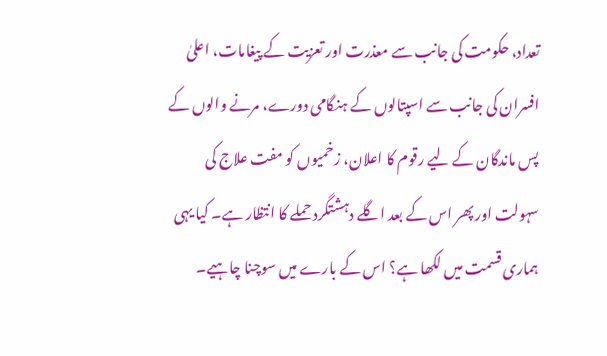تعداد، حکومت کی جانب سے معذرت اور تعزیت کے پیغامات، اعلیٰ افسران کی جانب سے اسپتالوں کے ہنگامی دورے، مرنے والوں کے پس ماندگان کے لیے رقوم کا اعلان، زخمیوں کو مفت علاج کی سہولت اور پھر اس کے بعد اگلے دہشتگرد حملے کا انتظار ہے۔ کیا یہی ہماری قسمت میں لکھا ہے؟ اس کے بارے میں سوچنا چاہیے۔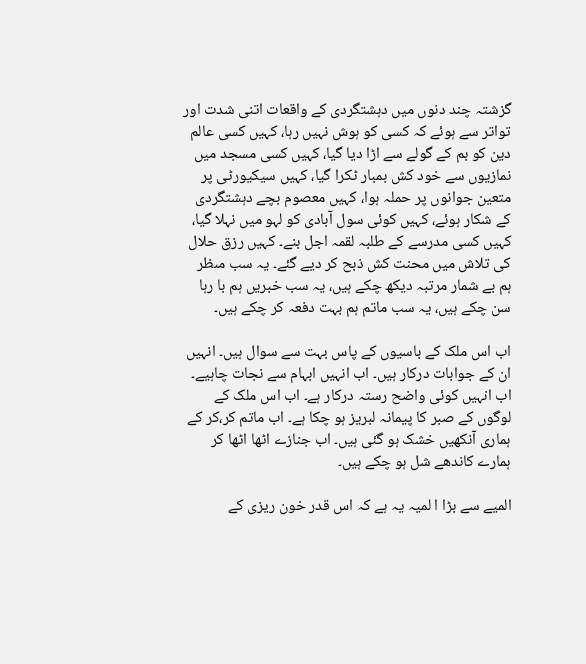گزشتہ چند دنوں میں دہشتگردی کے واقعات اتنی شدت اور تواتر سے ہوئے کہ کسی کو ہوش نہیں رہا، کہیں کسی عالم دین کو بم کے گولے سے اڑا دیا گیا، کہیں کسی مسجد میں نمازیوں سے خود کش بمبار ٹکرا گیا، کہیں سیکیورٹی پر متعین جوانوں پر حملہ ہوا، کہیں معصوم بچے دہشتگردی کے شکار ہوئے، کہیں کوئی سول آبادی کو لہو میں نہلا گیا، کہیں کسی مدرسے کے طلبہ لقمہ اجل بنے۔ کہیں رزق حلال کی تلاش میں محنت کش ذبح کر دیے گئے۔ یہ سب مںظر ہم بے شمار مرتبہ دیکھ چکے ہیں، یہ سب خبریں ہم با رہا سن چکے ہیں، یہ سب ماتم ہم بہت دفعہ کر چکے ہیں۔

اب اس ملک کے باسیوں کے پاس بہت سے سوال ہیں۔ انہیں ان کے جوابات درکار ہیں۔ اب انہیں ابہام سے نجات چاہیے۔ اب انہیں کوئی واضح رستہ درکار ہے۔ اب اس ملک کے لوگوں کے صبر کا پیمانہ لبریز ہو چکا ہے۔ اب ماتم کر،کر کے ہماری آنکھیں خشک ہو گئی ہیں۔ اب جنازے اٹھا اٹھا کر ہمارے کاندھے شل ہو چکے ہیں۔

المیے سے بڑا ا لمیہ یہ ہے کہ اس قدر خون ریزی کے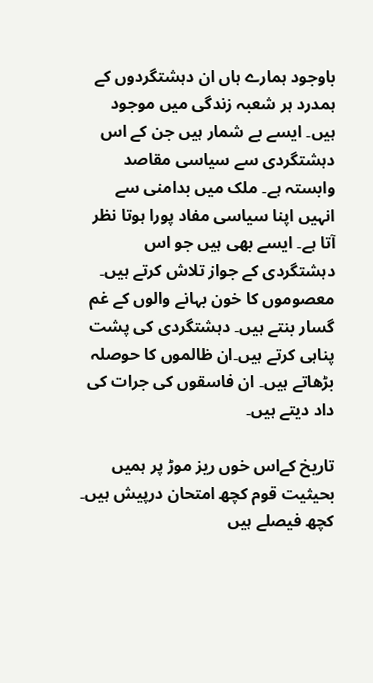باوجود ہمارے ہاں ان دہشتگردوں کے ہمدرد ہر شعبہ زندگی میں موجود ہیں۔ ایسے بے شمار ہیں جن کے اس دہشتگردی سے سیاسی مقاصد وابستہ ہے۔ ملک میں بدامنی سے انہیں اپنا سیاسی مفاد پورا ہوتا نظر آتا ہے۔ ایسے بھی ہیں جو اس دہشتگردی کے جواز تلاش کرتے ہیں۔ معصوموں کا خون بہانے والوں کے غم گسار بنتے ہیں۔ دہشتگردی کی پشت پناہی کرتے ہیں۔ان ظالموں کا حوصلہ بڑھاتے ہیں۔ ان فاسقوں کی جرات کی داد دیتے ہیں۔

تاریخ کےاس خوں ریز موڑ پر ہمیں بحیثیت قوم کچھ امتحان درپیش ہیں۔ کچھ فیصلے ہیں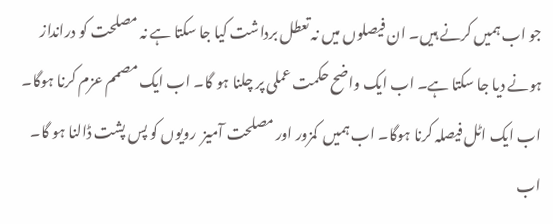جو اب ہمیں کرنے ہیں۔ ان فیصلوں میں نہ تعطل برداشت کیا جا سکتا ہے نہ مصلحت کو درانداز ہونے دیا جا سکتا ہے۔ اب ایک واضح حکمت عملی پر چلنا ہو گا۔ اب ایک مصمم عزم کرنا ہوگا۔ اب ایک اٹل فیصلہ کرنا ہوگا۔ اب ہمیں  کمزور اور مصلحت آمیز  رویوں کو پس پشت ڈالنا ہو گا۔ اب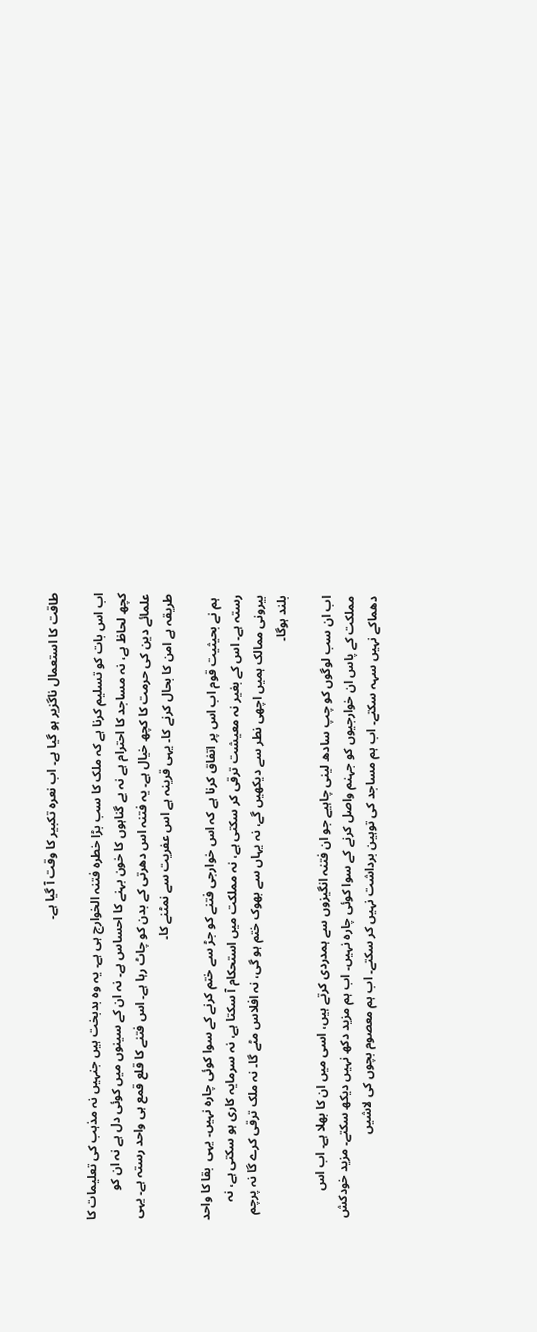طاقت کا استعمال ناگزیر ہو گیا ہے۔ اب نعرہ تکبیر کا وقت آ گیا ہے۔

اب اس بات کو تسلیم کرنا ہے کہ ملک کا سب بڑا خطرہ فتنہ الخوارج ہی ہے۔ یہ وہ بدبخت ہیں جنہیں نہ مذہب کی تعلیمات کا کچھ لحاظ ہے، نہ مساجد کا احترام ہے نہ بے گناہوں کا خون بہنے کا احساس ہے۔ نہ ان کے سینوں میں کوئی دل ہے نہ ان کو علمائے دین کی حرمت کا کچھ خیال ہے۔ یہ فتنہ اس دھرتی کے بدن کو چاٹ رہا ہے۔ اس فتنے کا قلع قمع ہی واحد رستہ ہے۔ یہی طریقہ ہے امن کا بحال کرنے کا۔ یہی قرینہ ہے اس عفریت سے نمٹنے کا۔

 ہم نے بحیثیت قوم اب اس پر اتفاق کرنا ہے کہ اس خوارجی فتنے کو جڑ سے ختم کرنے کے سوا کوئی چارہ نہیں۔ یہی  بقا کا واحد رستہ ہے۔ اس کے بغیر نہ معیشت ترقی کر سکتی ہے، نہ مملکت میں استحکام آ سکتا ہے، نہ سرمایہ کاری ہو سکتی ہے، نہ بیرونی ممالک ہمیں اچھی نطر سے دیکھیں گے، نہ یہاں سے بھوک ختم ہو گی، نہ افلاس مٹے گا۔ نہ ملک ترقی کرے گا نہ پرچم بلند ہوگا۔

اب ان سب لوگوں کو چپ سادھ لینی چاہیے جو ان فتنہ انگیزوں سے ہمدردی کرتے ہیں، اسی میں ان کا بھلا ہے۔ اب اس مملکت کے پاس ان خوارجیوں کو جہنم واصل کرنے کے سوا کوئی چارہ نہیں۔ اب ہم مزید دکھ نہیں دیکھ سکتے۔ مزید خودکش دھماکے نہیں سہہ سکتے۔ اب ہم مساجد کی توہین برداشت نہیں کر سکتے۔ اب ہم معصوم بچوں کی لاشیں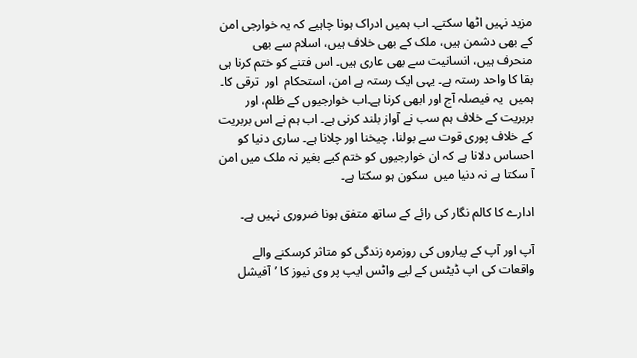مزید نہیں اٹھا سکتے۔ اب ہمیں ادراک ہونا چاہیے کہ یہ خوارجی امن کے بھی دشمن ہیں، ملک کے بھی خلاف ہیں، اسلام سے بھی منحرف ہیں، انسانیت سے بھی عاری ہیں۔ اس فتنے کو ختم کرنا ہی بقا کا واحد رستہ ہے۔ یہی ایک رستہ ہے امن، استحکام  اور  ترقی کا۔ ہمیں  یہ فیصلہ آج اور ابھی کرنا ہے۔اب خوارجیوں کے ظلم، اور بربریت کے خلاف ہم سب نے آواز بلند کرنی ہے۔ اب ہم نے اس بربریت کے خلاف پوری قوت سے بولنا، چیخنا اور چلانا ہے۔ ساری دنیا کو احساس دلانا ہے کہ ان خوارجیوں کو ختم کیے بغیر نہ ملک میں امن آ سکتا ہے نہ دنیا میں  سکون ہو سکتا ہے۔

ادارے کا کالم نگار کی رائے کے ساتھ متفق ہونا ضروری نہیں ہے۔

آپ اور آپ کے پیاروں کی روزمرہ زندگی کو متاثر کرسکنے والے واقعات کی اپ ڈیٹس کے لیے واٹس ایپ پر وی نیوز کا ’آفیشل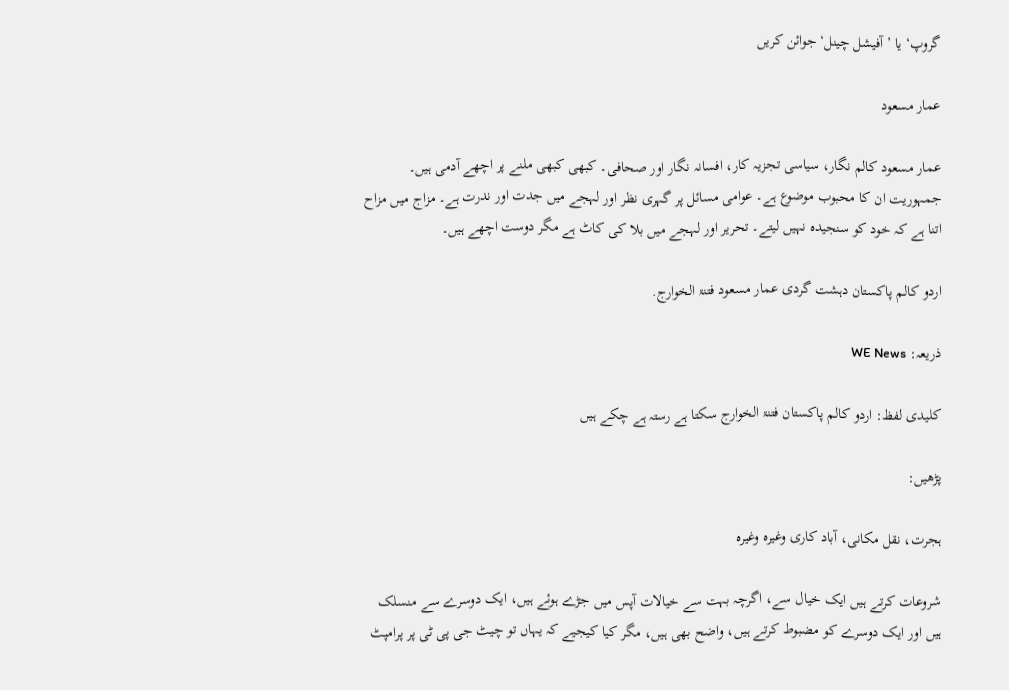گروپ‘ یا ’آفیشل چینل‘ جوائن کریں

عمار مسعود

عمار مسعود کالم نگار، سیاسی تجزیہ کار، افسانہ نگار اور صحافی۔ کبھی کبھی ملنے پر اچھے آدمی ہیں۔ جمہوریت ان کا محبوب موضوع ہے۔ عوامی مسائل پر گہری نظر اور لہجے میں جدت اور ندرت ہے۔ مزاج میں مزاح اتنا ہے کہ خود کو سنجیدہ نہیں لیتے۔ تحریر اور لہجے میں بلا کی کاٹ ہے مگر دوست اچھے ہیں۔

اردو کالم پاکستان دہشت گردی عمار مسعود فتنۃ الخوارج.

ذریعہ: WE News

کلیدی لفظ: اردو کالم پاکستان فتنۃ الخوارج سکتا ہے رستہ ہے چکے ہیں

پڑھیں:

ہجرت، نقل مکانی، آباد کاری وغیرہ وغیرہ

شروعات کرتے ہیں ایک خیال سے، اگرچہ بہت سے خیالات آپس میں جڑے ہوئے ہیں، ایک دوسرے سے منسلک ہیں اور ایک دوسرے کو مضبوط کرتے ہیں، واضح بھی ہیں، مگر کیا کیجیے کہ یہاں تو چیٹ جی پی ٹی پر پرامپٹ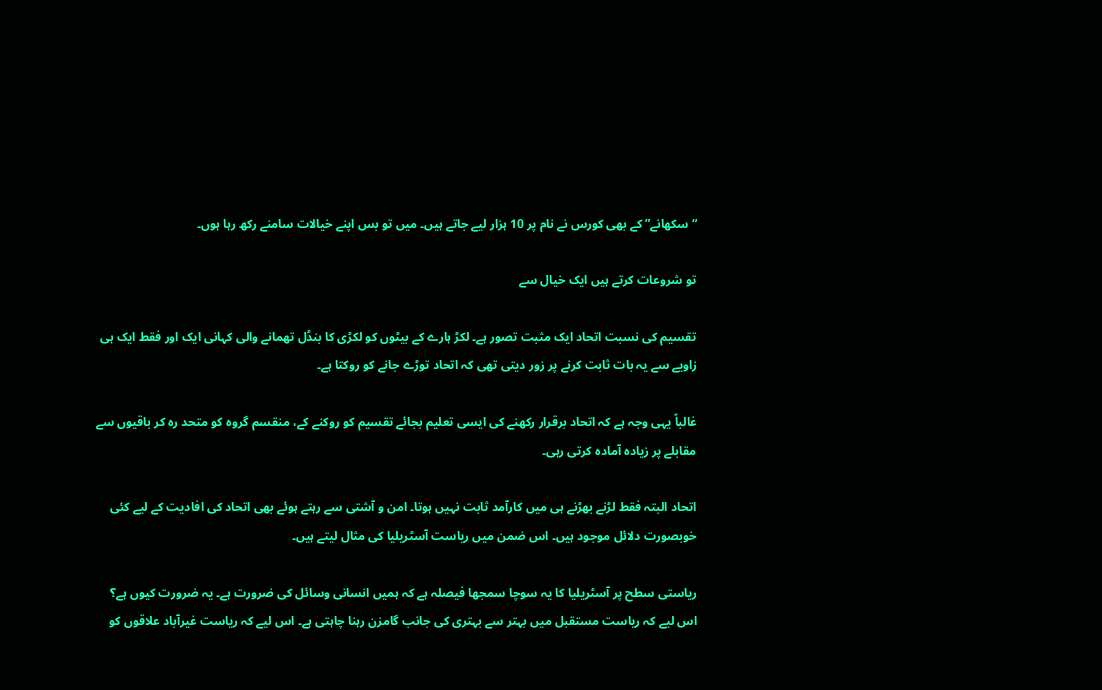“سکھانے” کے بھی کورس نے نام پر 10 ہزار لیے جاتے ہیں۔ میں تو بس اپنے خیالات سامنے رکھ رہا ہوں۔

تو شروعات کرتے ہیں ایک خیال سے

تقسیم کی نسبت اتحاد ایک مثبت تصور ہے۔ لکڑ ہارے کے بیٹوں کو لکڑی کا بنڈل تھمانے والی کہانی ایک اور فقط ایک ہی زاویے سے یہ بات ثابت کرنے پر زور دیتی تھی کہ اتحاد توڑے جانے کو روکتا ہے۔

غالباً یہی وجہ ہے کہ اتحاد برقرار رکھنے کی ایسی تعلیم بجائے تقسیم کو روکنے کے، منقسم گروہ کو متحد رہ کر باقیوں سے مقابلے پر زیادہ آمادہ کرتی رہی۔

اتحاد البتہ فقط لڑنے بھڑنے ہی میں کارآمد ثابت نہیں ہوتا۔ امن و آشتی سے رہتے ہوئے بھی اتحاد کی افادیت کے لیے کئی خوبصورت دلائل موجود ہیں۔ اس ضمن میں ریاست آسٹریلیا کی مثال لیتے ہیں۔

ریاستی سطح پر آسٹریلیا کا یہ سوچا سمجھا فیصلہ ہے کہ ہمیں انسانی وسائل کی ضرورت ہے۔ یہ ضرورت کیوں ہے؟ اس لیے کہ ریاست مستقبل میں بہتر سے بہتری کی جانب گامزن رہنا چاہتی ہے۔ اس لیے کہ ریاست غیرآباد علاقوں کو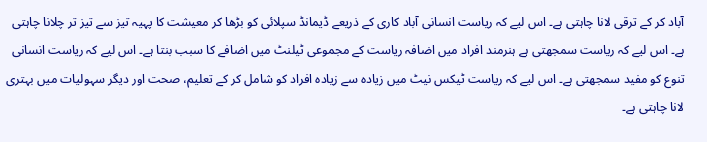آباد کر کے ترقی لانا چاہتی ہے۔ اس لیے کہ ریاست انسانی آباد کاری کے ذریعے ڈیمانڈ سپلائی کو بڑھا کر معیشت کا پہیہ تیز سے تیز تر چلانا چاہتی ہے۔ اس لیے کہ ریاست سمجھتی ہے ہنرمند افراد میں اضافہ ریاست کے مجموعی ٹیلنٹ میں اضافے کا سبب بنتا ہے۔ اس لیے کہ ریاست انسانی تنوع کو مفید سمجھتی ہے۔ اس لیے کہ ریاست ٹیکس نیٹ میں زیادہ سے زیادہ افراد کو شامل کر کے تعلیم، صحت اور دیگر سہولیات میں بہتری لانا چاہتی ہے۔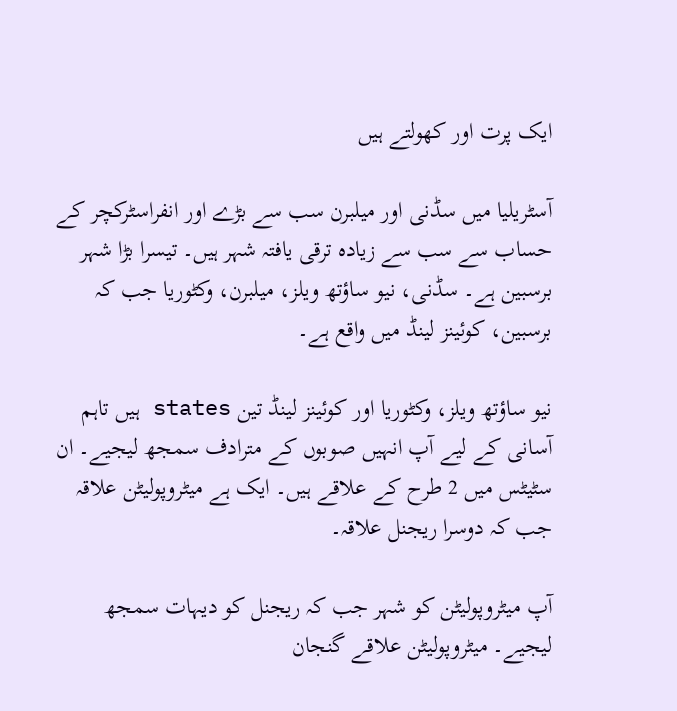ایک پرت اور کھولتے ہیں

آسٹریلیا میں سڈنی اور میلبرن سب سے بڑے اور انفراسٹرکچر کے حساب سے سب سے زیادہ ترقی یافتہ شہر ہیں۔ تیسرا بڑا شہر برسبین ہے۔ سڈنی، نیو ساؤتھ ویلز، میلبرن، وکٹوریا جب کہ برسبین، کوئینز لینڈ میں واقع ہے۔

نیو ساؤتھ ویلز، وکٹوریا اور کوئینز لینڈ تین states ہیں تاہم آسانی کے لیے آپ انہیں صوبوں کے مترادف سمجھ لیجیے۔ ان سٹیٹس میں 2 طرح کے علاقے ہیں۔ ایک ہے میٹروپولیٹن علاقہ جب کہ دوسرا ریجنل علاقہ۔

آپ میٹروپولیٹن کو شہر جب کہ ریجنل کو دیہات سمجھ لیجیے۔ میٹروپولیٹن علاقے گنجان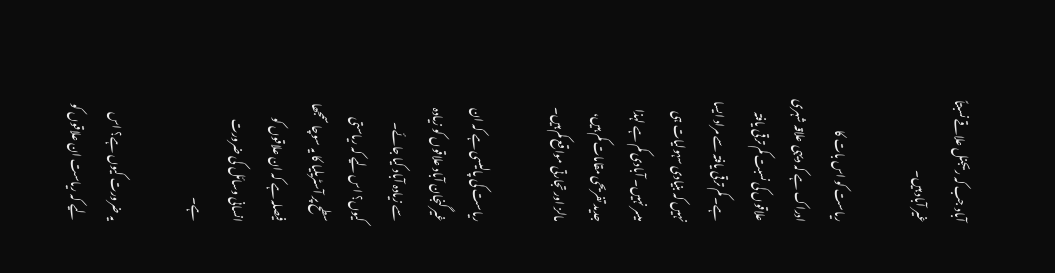آباد جب کہ ریجنل علاقے نسبتاً غیر آباد ہیں۔

ریاست کو اس بات کا ادراک ہے کہ دیہی علاقہ شہری علاقوں کی نسبت کم ترقی یافتہ ہے۔ کم ترقی یافتہ سے مراد ایسا نہیں کہ بنیادی سہولیات ہی میسر نہیں۔ آبادی کم ہے لہذا جدید تفریحی مقامات کم ہیں، مالز اور تجارتی مواقع کم ہیں۔

ریاست کی پالیسی ہے کہ ان غیر گنجان آباد علاقوں کو زیادہ سے زیادہ آباد کیا جائے۔ کیوں؟ اس لیے کہ ریاستی سطح پر آسٹریلیا کا یہ سوچا سمجھا فیصلہ ہے کہ ان علاقوں کو انسانی وسائل کی ضرورت ہے۔

یہ ضرورت کیوں ہے؟ اس لیے کہ ریاست ان علاقوں کو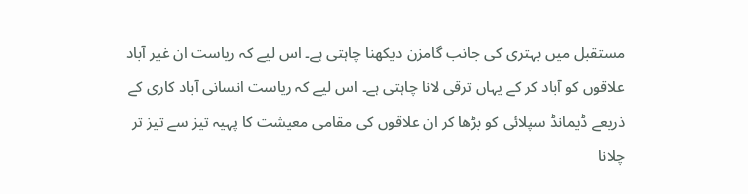مستقبل میں بہتری کی جانب گامزن دیکھنا چاہتی ہے۔ اس لیے کہ ریاست ان غیر آباد علاقوں کو آباد کر کے یہاں ترقی لانا چاہتی ہے۔ اس لیے کہ ریاست انسانی آباد کاری کے ذریعے ڈیمانڈ سپلائی کو بڑھا کر ان علاقوں کی مقامی معیشت کا پہیہ تیز سے تیز تر چلانا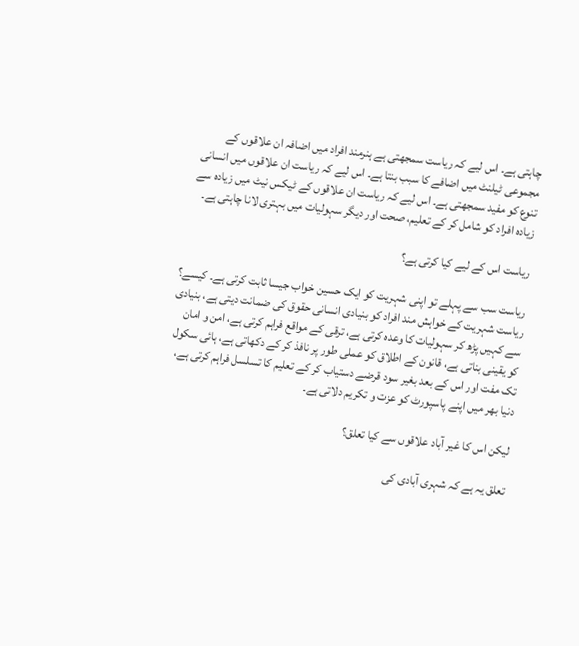چاہتی ہے۔ اس لیے کہ ریاست سمجھتی ہے ہنرمند افراد میں اضافہ ان علاقوں کے مجموعی ٹیلنٹ میں اضافے کا سبب بنتا ہے۔ اس لیے کہ ریاست ان علاقوں میں انسانی تنوع کو مفید سمجھتی ہے۔ اس لیے کہ ریاست ان علاقوں کے ٹیکس نیٹ میں زیادہ سے زیادہ افراد کو شامل کر کے تعلیم، صحت اور دیگر سہولیات میں بہتری لانا چاہتی ہے۔

ریاست اس کے لیے کیا کرتی ہے؟

ریاست سب سے پہلے تو اپنی شہریت کو ایک حسین خواب جیسا ثابت کرتی ہے۔ کیسے؟ ریاست شہریت کے خواہش مند افراد کو بنیادی انسانی حقوق کی ضمانت دیتی ہے، بنیادی سے کہیں پڑھ کر سہولیات کا وعدہ کرتی ہے، ترقی کے مواقع فراہم کرتی ہے، امن و امان کو یقینی بناتی ہے، قانون کے اطلاق کو عملی طور پر نافذ کر کے دکھاتی ہے، ہائی سکول تک مفت اور اس کے بعد بغیر سود قرضے دستیاب کر کے تعلیم کا تسلسل فراہم کرتی ہے، دنیا بھر میں اپنے پاسپورٹ کو عزت و تکریم دلاتی ہے۔

لیکن اس کا غیر آباد علاقوں سے کیا تعلق؟

تعلق یہ ہے کہ شہری آبادی کی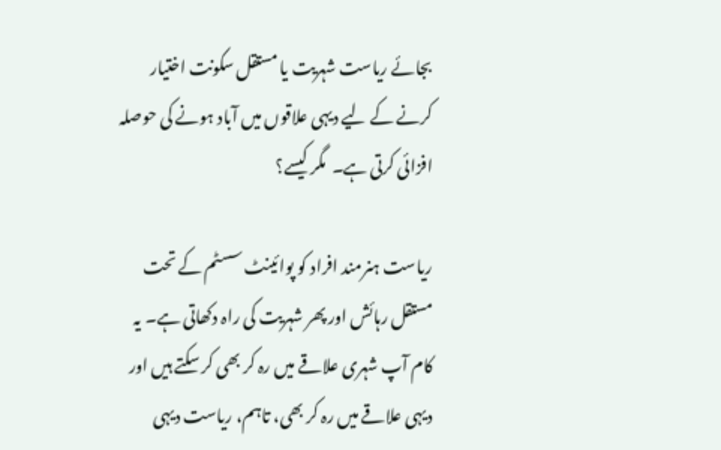بجائے ریاست شہریت یا مستقل سکونت اختیار کرنے کے لیے دیہی علاقوں میں آباد ہونے کی حوصلہ افزائی کرتی ہے۔  مگر کیسے؟

ریاست ہنرمند افراد کو پوائینٹ سسٹم کے تحت مستقل رہائش اور پھر شہریت کی راہ دکھاتی ہے۔ یہ کام آپ شہری علاقے میں رہ کر بھی کر سکتے ہیں اور دیہی علاقے میں رہ کر بھی، تاہم، ریاست دیہی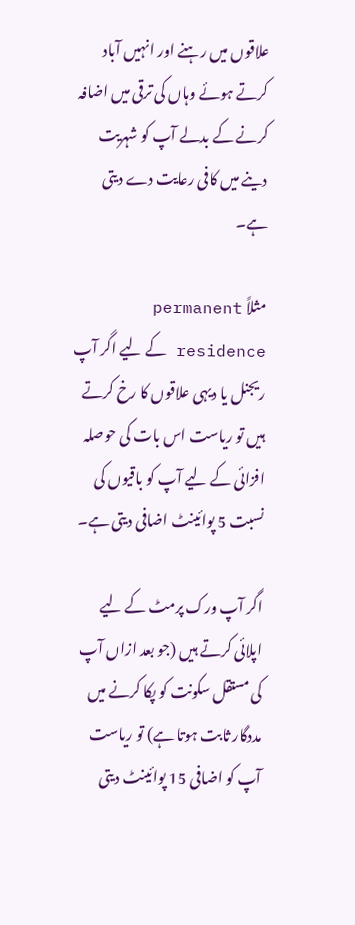علاقوں میں رہنے اور انہیں آباد کرتے ہوئے وہاں کی ترقی میں اضافہ کرنے کے بدلے آپ کو شہریت دینے میں کافی رعایت دے دیتی ہے۔

مثلاً permanent residence کے لیے اگر آپ ریجنل یا دیہی علاقوں کا رخ کرتے ہیں تو ریاست اس بات کی حوصلہ افزائی کے لیے آپ کو باقیوں کی نسبت 5 پوائینٹ اضافی دیتی ہے۔

اگر آپ ورک پرمٹ کے لیے اپلائی کرتے ہیں (جو بعد ازاں آپ کی مستقل سکونت کو پکا کرنے میں مددگار ثابت ہوتا ہے) تو ریاست آپ کو اضافی 15 پوائینٹ دیتی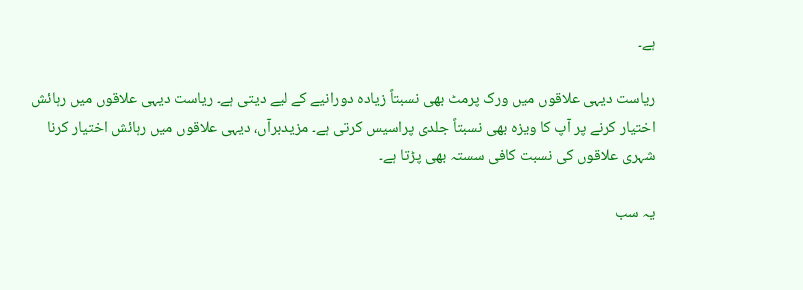ہے۔

ریاست دیہی علاقوں میں ورک پرمٹ بھی نسبتاً زیادہ دورانیے کے لیے دیتی ہے۔ ریاست دیہی علاقوں میں رہائش اختیار کرنے پر آپ کا ویزہ بھی نسبتاً جلدی پراسیس کرتی ہے۔ مزیدبرآں، دیہی علاقوں میں رہائش اختیار کرنا شہری علاقوں کی نسبت کافی سستہ بھی پڑتا ہے۔

یہ سب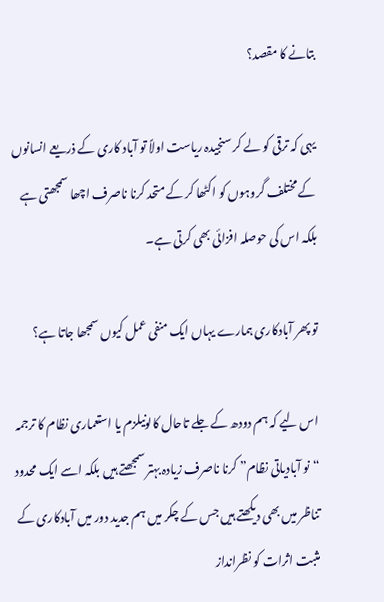بتانے کا مقصد؟

یہی کہ ترقی کو لے کر سنجیدہ ریاست اولاً تو آباد کاری کے ذریعے انسانوں کے مختلف گروہوں کو اکٹھا کر کے متحد کرنا ناصرف اچھا سمجھتی ہے بلکہ اس کی حوصلہ افزائی بھی کرتی ہے۔

تو پھر آبادکاری ہمارے یہاں ایک منفی عمل کیوں سمجھا جاتا ہے؟

اس لیے کہ ہم دودھ کے جلے تاحال کالونیلزم یا استعماری نظام کا ترجمہ “نو آبادیاتی نظام” کرنا ناصرف زیادہ بہتر سمجھتے ہیں بلکہ اسے ایک محدود تناظر میں بھی دیکھتے ہیں جس کے چکر میں ہم جدید دور میں آبادکاری کے مثبت اثرات کو نظرانداز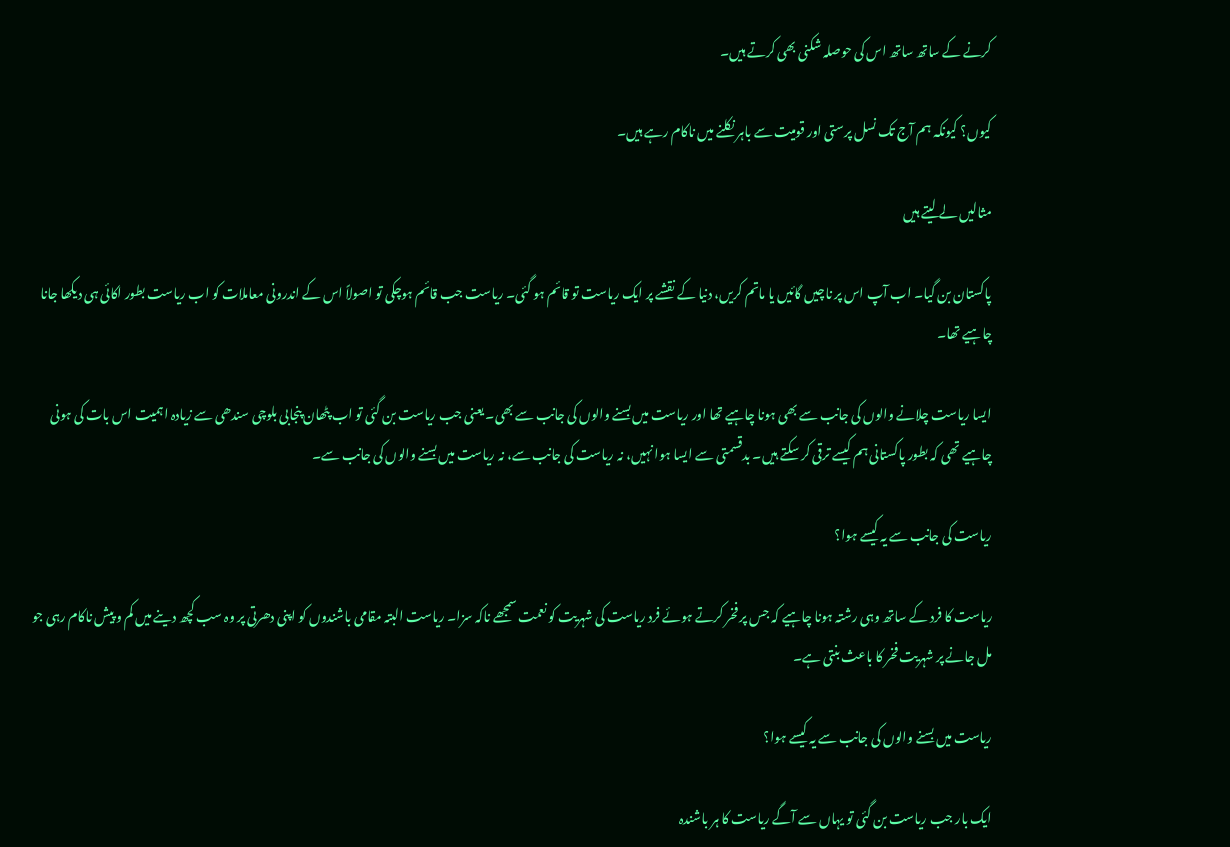کرنے کے ساتھ ساتھ اس کی حوصلہ شکنی بھی کرتے ہیں۔

کیوں؟ کیونکہ ہم آج تک نسل پرستی اور قومیت سے باہر نکلنے میں ناکام رہے ہیں۔

مثالیں لے لیتے ہیں

پاکستان بن گیا۔ اب آپ اس پر ناچیں گائیں یا ماتم کریں، دنیا کے نقشے پر ایک ریاست تو قائم ہو گئی۔ ریاست جب قائم ہوچکی تو اصولاً اس کے اندرونی معاملات کو اب ریاست بطور اکائی ہی دیکھا جانا چاہیے تھا۔

ایسا ریاست چلانے والوں کی جانب سے بھی ہونا چاہیے تھا اور ریاست میں بسنے والوں کی جانب سے بھی۔ یعنی جب ریاست بن گئی تو اب پٹھان پنجابی بلوچی سندھی سے زیادہ اہمیت اس بات کی ہونی چاہیے تھی کہ بطور پاکستانی ہم کیسے ترقی کر سکتے ہیں۔ بدقسمتی سے ایسا ہوا نہیں، نہ ریاست کی جانب سے، نہ ریاست میں بسنے والوں کی جانب سے۔

ریاست کی جانب سے یہ کیسے ہوا؟

ریاست کا فرد کے ساتھ وہی رشتہ ہونا چاہیے کہ جس پر فخر کرتے ہوئے فرد ریاست کی شہریت کو نعمت سمجھے ناکہ سزا۔ ریاست البتہ مقامی باشندوں کو اپنی دھرتی پر وہ سب کچھ دینے میں کم و پیش ناکام رہی جو مل جانے پر شہریت فخر کا باعث بنتی ہے۔

ریاست میں بسنے والوں کی جانب سے یہ کیسے ہوا؟

ایک بار جب ریاست بن گئی تو یہاں سے آگے ریاست کا ہر باشندہ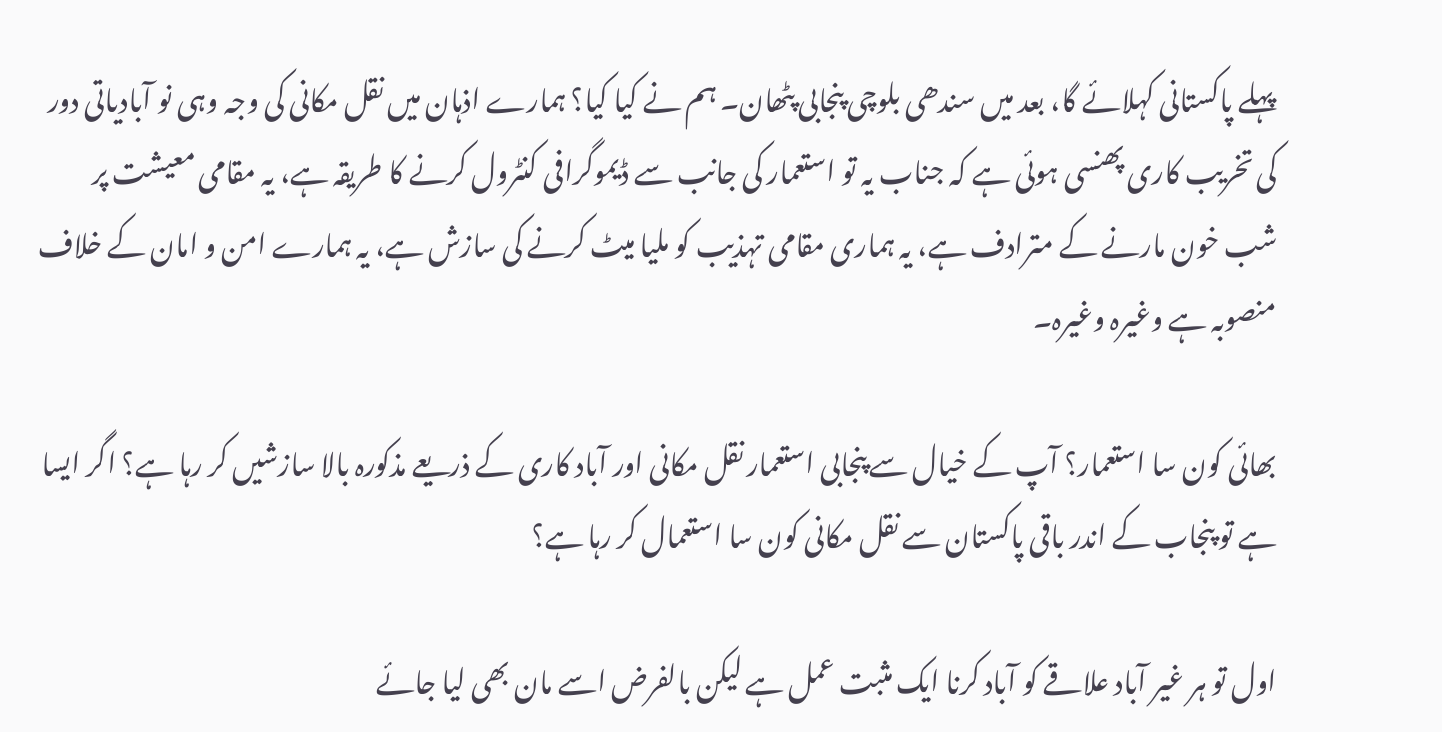پہلے پاکستانی کہلائے گا، بعد میں سندھی بلوچی پنجابی پٹھان۔ ہم نے کیا کیا؟ ہمارے اذہان میں نقل مکانی کی وجہ وہی نو آبادیاتی دور کی تخریب کاری پھنسی ہوئی ہے کہ جناب یہ تو استعمار کی جانب سے ڈیموگرافی کنٹرول کرنے کا طریقہ ہے، یہ مقامی معیشت پر شب خون مارنے کے مترادف ہے، یہ ہماری مقامی تہذیب کو ملیا میٹ کرنے کی سازش ہے، یہ ہمارے امن و امان کے خلاف منصوبہ ہے وغیرہ وغیرہ۔

بھائی کون سا استعمار؟ آپ کے خیال سے پنجابی استعمار نقل مکانی اور آباد کاری کے ذریعے مذکورہ بالا سازشیں کر رہا ہے؟ اگر ایسا ہے تو پنجاب کے اندر باقی پاکستان سے نقل مکانی کون سا استعمال کر رہا ہے؟

اول تو ہر غیر آباد علاقے کو آباد کرنا ایک مثبت عمل ہے لیکن بالفرض اسے مان بھی لیا جائے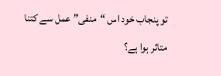تو پنجاب خود اس “منفی” عمل سے کتنا متاثر ہوا ہے؟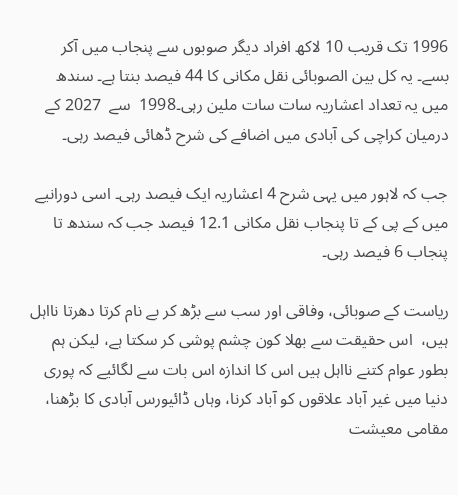1996 تک قریب 10 لاکھ افراد دیگر صوبوں سے پنجاب میں آکر بسے۔ یہ کل بین الصوبائی نقل مکانی کا 44 فیصد بنتا ہے۔ سندھ میں یہ تعداد اعشاریہ سات سات ملین رہی۔1998  سے  2027 کے درمیان کراچی کی آبادی میں اضافے کی شرح ڈھائی فیصد رہی۔

جب کہ لاہور میں یہی شرح 4 اعشاریہ ایک فیصد رہی۔ اسی دورانیے میں کے پی کے تا پنجاب نقل مکانی 12.1 فیصد جب کہ سندھ تا پنجاب 6 فیصد رہی۔

ریاست کے صوبائی، وفاقی اور سب سے بڑھ کر بے نام کرتا دھرتا نااہل ہیں،  اس حقیقت سے بھلا کون چشم پوشی کر سکتا ہے، لیکن ہم بطور عوام کتنے نااہل ہیں اس کا اندازہ اس بات سے لگائیے کہ پوری دنیا میں غیر آباد علاقوں کو آباد کرنا، وہاں ڈائیورس آبادی کا بڑھنا، مقامی معیشت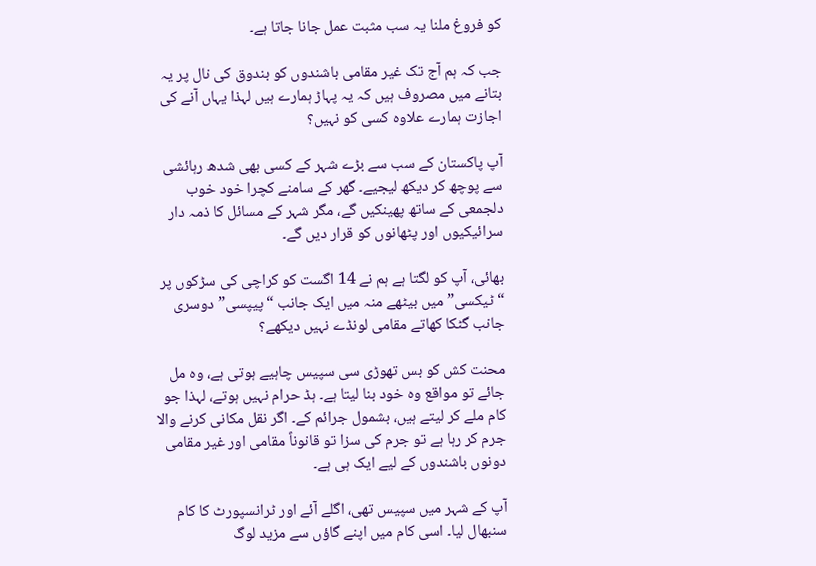کو فروغ ملنا یہ سب مثبت عمل جانا جاتا ہے۔

جب کہ ہم آج تک غیر مقامی باشندوں کو بندوق کی نال پر یہ بتانے میں مصروف ہیں کہ یہ پہاڑ ہمارے ہیں لہذا یہاں آنے کی اجازت ہمارے علاوہ کسی کو نہیں؟

آپ پاکستان کے سب سے بڑے شہر کے کسی بھی شدھ رہائشی سے پوچھ کر دیکھ لیجیے۔ گھر کے سامنے کچرا خود خوب دلجمعی کے ساتھ پھینکیں گے، مگر شہر کے مسائل کا ذمہ دار سرائیکیوں اور پٹھانوں کو قرار دیں گے۔

بھائی، آپ کو لگتا ہے ہم نے 14 اگست کو کراچی کی سڑکوں پر “ٹیکسی” میں بیٹھے منہ میں ایک جانب “پیپسی” دوسری جانب گٹکا کھاتے مقامی لونڈے نہیں دیکھے؟

محنت کش کو بس تھوڑی سی سپیس چاہیے ہوتی ہے، وہ مل جائے تو مواقع وہ خود بنا لیتا ہے۔ ہڈ حرام نہیں ہوتے، لہذا جو کام ملے کر لیتے ہیں، بشمول جرائم کے۔ اگر نقل مکانی کرنے والا جرم کر رہا ہے تو جرم کی سزا تو قانوناً مقامی اور غیر مقامی دونوں باشندوں کے لیے ایک ہی ہے۔

آپ کے شہر میں سپیس تھی، اگلے آئے اور ٹرانسپورٹ کا کام سنبھال لیا۔ اسی کام میں اپنے گاؤں سے مزید لوگ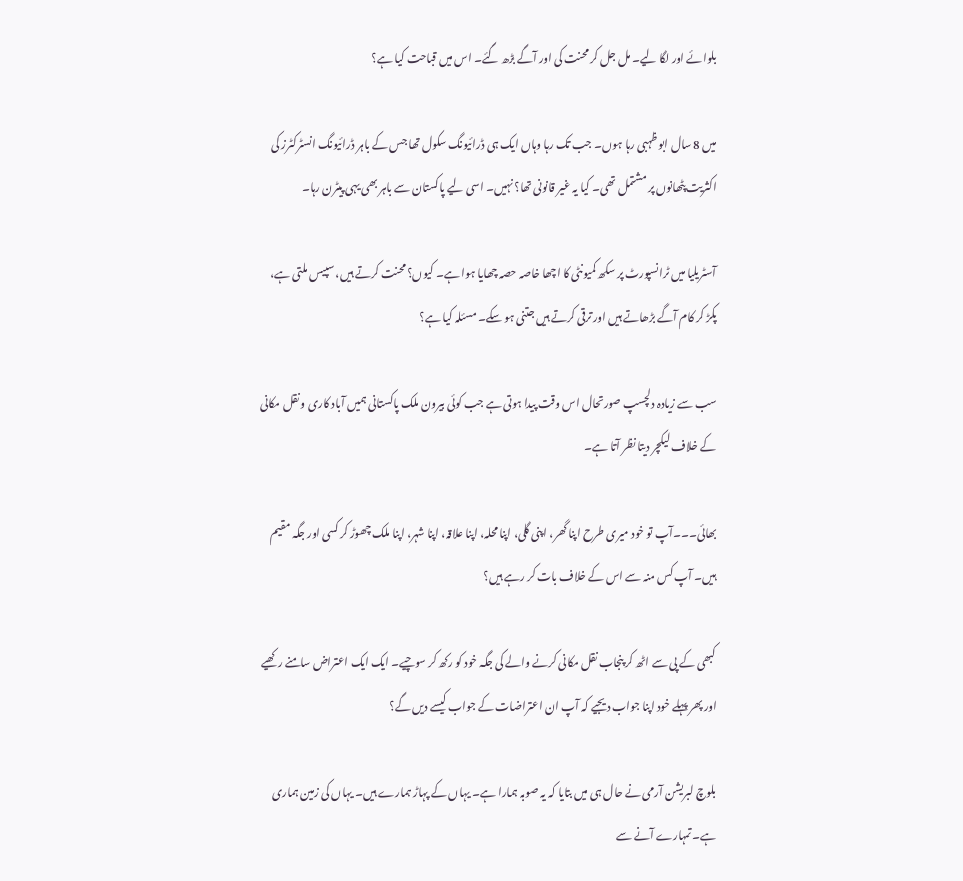بلوائے اور لگا لیے۔ مل جل کر محنت کی اور آگے بڑھ گئے۔ اس میں قباحت کیا ہے؟

میں 8 سال ابو ظہبی رہا ہوں۔ جب تک رہا وہاں ایک ہی ڈرائیونگ سکول تھا جس کے باہر ڈرائیونگ انسٹرکٹرز کی اکثریت پٹھانوں پر مشتمل تھی۔ کیا یہ غیر قانونی تھا؟ نہیں۔ اسی لیے پاکستان سے باہر بھی یہی پیٹرن رہا۔

آسٹریلیا میں ٹرانسپورٹ پر سکھ کمیونٹی کا اچھا خاصہ حصہ چھایا ہوا ہے۔ کیوں؟ محنت کرتے ہیں، سپیس ملتی ہے، پکڑ کر کام آگے بڑھاتے ہیں اور ترقی کرتے ہیں جتنی ہو سکے۔ مسئلہ کیا ہے؟

سب سے زیادہ دلچسپ صورتحال اس وقت پیدا ہوتی ہے جب کوئی بیرون ملک پاکستانی ہمیں آباد کاری و نقل مکانی کے خلاف لیکچر دیتا نظر آتا ہے۔

بھائی۔۔۔آپ تو خود میری طرح اپنا گھر، اپنی گلی، اپنا محلہ، اپنا علاقہ، اپنا شہر، اپنا ملک چھوڑ کر کسی اور جگہ مقیم ہیں۔ آپ کس منہ سے اس کے خلاف بات کر رہے ہیں؟

کبھی کے پی سے اٹھ کر پنجاب نقل مکانی کرنے والے کی جگہ خود کو رکھ کر سوچیے۔ ایک ایک اعتراض سامنے رکھیے اور پھر پہلے خود اپنا جواب دیجیے کہ آپ ان اعتراضات کے جواب کیسے دیں گے؟

بلوچ لبریشن آرمی نے حال ہی میں بتایا کہ یہ صوبہ ہمارا ہے۔ یہاں کے پہاڑ ہمارے ہیں۔ یہاں کی زمین ہماری ہے۔ تمہارے آنے سے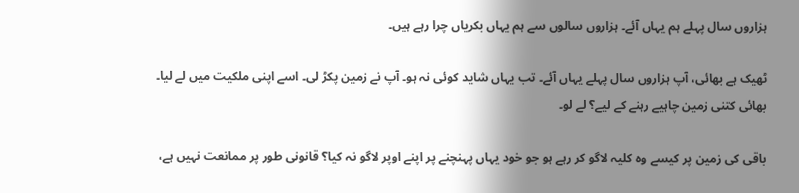ہزاروں سال پہلے ہم یہاں آئے۔ ہزاروں سالوں سے ہم یہاں بکریاں چرا رہے ہیں۔

ٹھیک ہے بھائی، آپ ہزاروں سال پہلے یہاں آئے۔ تب یہاں شاید کوئی نہ ہو۔ آپ نے زمین پکڑ لی۔ اسے اپنی ملکیت میں لے لیا۔ بھائی کتنی زمین چاہیے رہنے کے لیے؟ لے لو۔

باقی کی زمین پر کیسے وہ کلیہ لاگو کر رہے ہو جو خود یہاں پہنچنے پر اپنے اوپر لاگو نہ کیا؟ قانونی طور پر ممانعت نہیں ہے،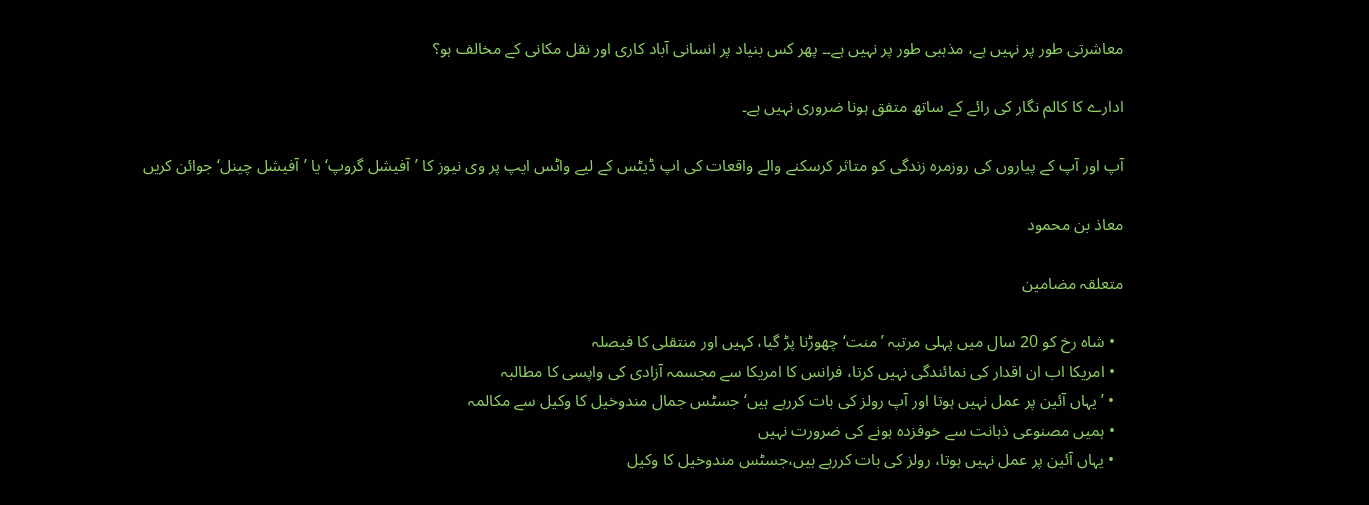معاشرتی طور پر نہیں ہے، مذہبی طور پر نہیں ہے۔۔ پھر کس بنیاد پر انسانی آباد کاری اور نقل مکانی کے مخالف ہو؟

ادارے کا کالم نگار کی رائے کے ساتھ متفق ہونا ضروری نہیں ہے۔

آپ اور آپ کے پیاروں کی روزمرہ زندگی کو متاثر کرسکنے والے واقعات کی اپ ڈیٹس کے لیے واٹس ایپ پر وی نیوز کا ’آفیشل گروپ‘ یا ’آفیشل چینل‘ جوائن کریں

معاذ بن محمود

متعلقہ مضامین

  • شاہ رخ کو 20 سال میں پہلی مرتبہ ’منت‘ چھوڑنا پڑ گیا، کہیں اور منتقلی کا فیصلہ
  • امریکا اب ان اقدار کی نمائندگی نہیں کرتا، فرانس کا امریکا سے مجسمہ آزادی کی واپسی کا مطالبہ
  • ’یہاں آئین پر عمل نہیں ہوتا اور آپ رولز کی بات کررہے ہیں‘ جسٹس جمال مندوخیل کا وکیل سے مکالمہ
  • ہمیں مصنوعی ذہانت سے خوفزدہ ہونے کی ضرورت نہیں
  • یہاں آئین پر عمل نہیں ہوتا، رولز کی بات کررہے ہیں،جسٹس مندوخیل کا وکیل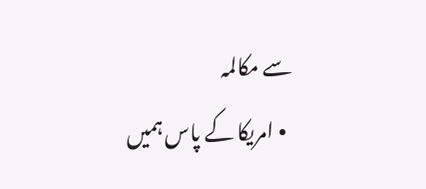سے مکالمہ
  • امریکا کے پاس ہمیں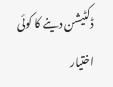ڈکٹیشن دینے کا کوئی اختیار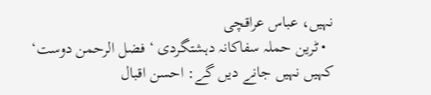نہیں، عباس عراقچی
  • ٹرین حملہ سفاکانہ دہشتگردی ‘ فضل الرحمن دوست‘ کہیں نہیں جانے دیں گے: احسن اقبال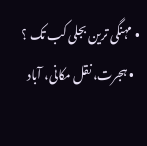• مہنگی ترین بجلی کب تک ؟
  • ہجرت، نقل مکانی، آباد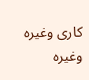کاری وغیرہ وغیرہ